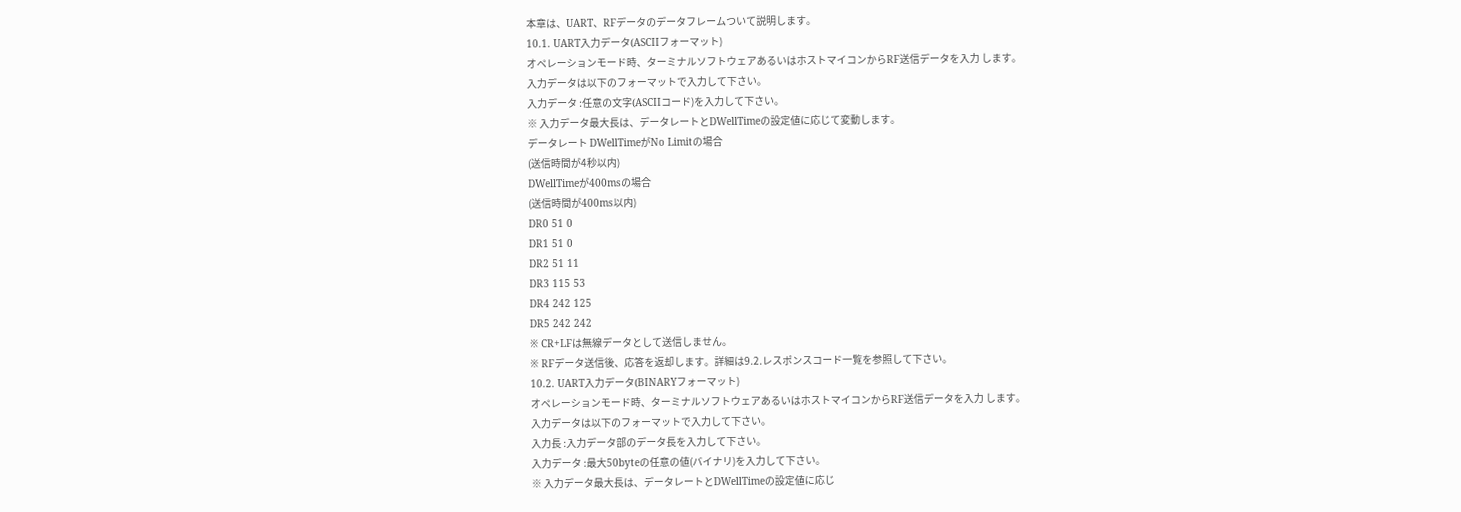本章は、UART、RFデータのデータフレームついて説明します。
10.1. UART入力データ(ASCIIフォーマット)
オペレーションモード時、ターミナルソフトウェアあるいはホストマイコンからRF送信データを入力 します。
入力データは以下のフォーマットで入力して下さい。
入力データ :任意の文字(ASCIIコード)を入力して下さい。
※ 入力データ最大長は、データレートとDWellTimeの設定値に応じて変動します。
データレート DWellTimeがNo Limitの場合
(送信時間が4秒以内)
DWellTimeが400msの場合
(送信時間が400ms以内)
DR0 51 0
DR1 51 0
DR2 51 11
DR3 115 53
DR4 242 125
DR5 242 242
※ CR+LFは無線データとして送信しません。
※ RFデータ送信後、応答を返却します。詳細は9.2.レスポンスコード一覧を参照して下さい。
10.2. UART入力データ(BINARYフォーマット)
オペレーションモード時、ターミナルソフトウェアあるいはホストマイコンからRF送信データを入力 します。
入力データは以下のフォーマットで入力して下さい。
入力長 :入力データ部のデータ長を入力して下さい。
入力データ :最大50byteの任意の値(バイナリ)を入力して下さい。
※ 入力データ最大長は、データレートとDWellTimeの設定値に応じ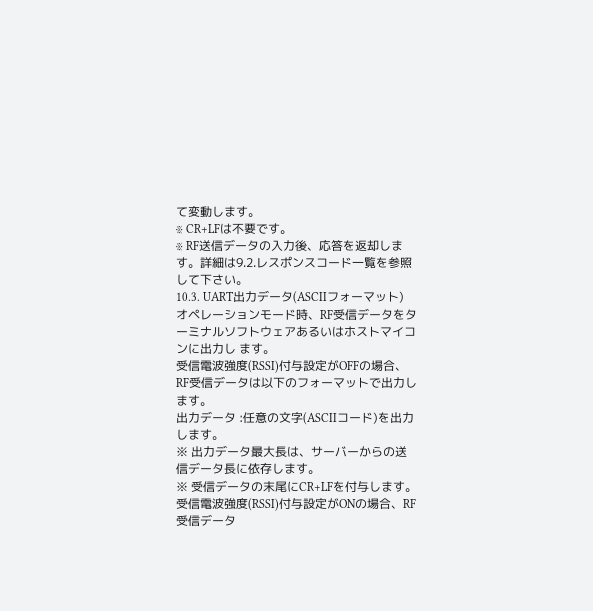て変動します。
※ CR+LFは不要です。
※ RF送信データの入力後、応答を返却します。詳細は9.2.レスポンスコード一覧を参照して下さい。
10.3. UART出力データ(ASCIIフォーマット)
オペレーションモード時、RF受信データをターミナルソフトウェアあるいはホストマイコンに出力し ます。
受信電波強度(RSSI)付与設定がOFFの場合、RF受信データは以下のフォーマットで出力します。
出力データ :任意の文字(ASCIIコード)を出力します。
※ 出力データ最大長は、サーバーからの送信データ長に依存します。
※ 受信データの末尾にCR+LFを付与します。
受信電波強度(RSSI)付与設定がONの場合、RF受信データ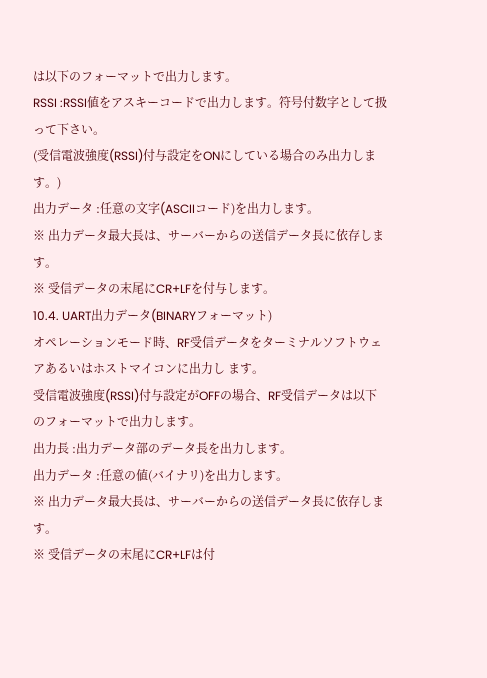は以下のフォーマットで出力します。
RSSI :RSSI値をアスキーコードで出力します。符号付数字として扱って下さい。
(受信電波強度(RSSI)付与設定をONにしている場合のみ出力します。)
出力データ :任意の文字(ASCIIコード)を出力します。
※ 出力データ最大長は、サーバーからの送信データ長に依存します。
※ 受信データの末尾にCR+LFを付与します。
10.4. UART出力データ(BINARYフォーマット)
オペレーションモード時、RF受信データをターミナルソフトウェアあるいはホストマイコンに出力し ます。
受信電波強度(RSSI)付与設定がOFFの場合、RF受信データは以下のフォーマットで出力します。
出力長 :出力データ部のデータ長を出力します。
出力データ :任意の値(バイナリ)を出力します。
※ 出力データ最大長は、サーバーからの送信データ長に依存します。
※ 受信データの末尾にCR+LFは付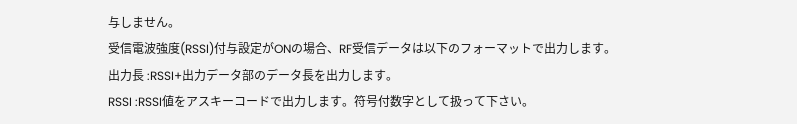与しません。
受信電波強度(RSSI)付与設定がONの場合、RF受信データは以下のフォーマットで出力します。
出力長 :RSSI+出力データ部のデータ長を出力します。
RSSI :RSSI値をアスキーコードで出力します。符号付数字として扱って下さい。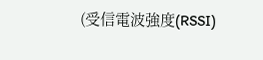(受信電波強度(RSSI)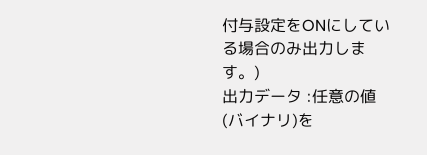付与設定をONにしている場合のみ出力します。)
出力データ :任意の値(バイナリ)を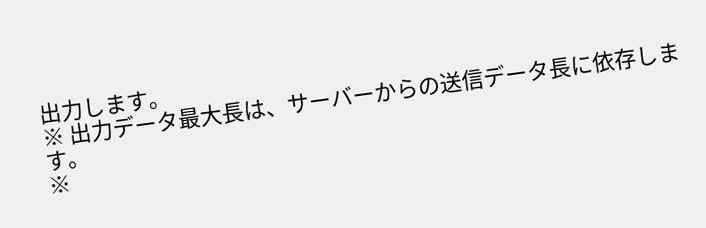出力します。
※ 出力データ最大長は、サーバーからの送信データ長に依存します。
※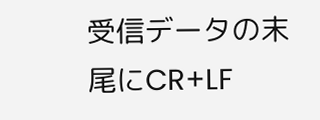受信データの末尾にCR+LF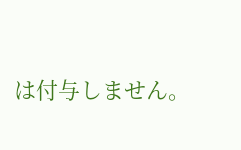は付与しません。